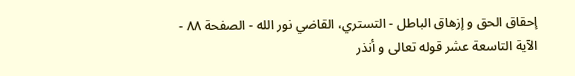إحقاق الحق و إزهاق الباطل - التستري، القاضي نور الله - الصفحة ٨٨ - الآية التاسعة عشر قوله تعالى و أنذر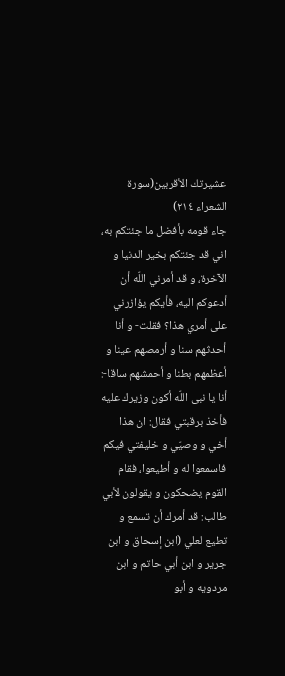عشيرتك الأقربين(سورة الشعراء ٢١٤)
جاء قومه بأفضل ما جئتكم به، اني قد جئتكم بخير الدنيا و الآخرة، و قد أمرني اللّه أن أدعوكم اليه، فأيكم يؤازرني على أمري هذا؟ فقلت- و أنا أحدثهم سنا و أرمصهم عينا و أعظمهم بطنا و أحمشهم ساقا-: أنا يا نبى اللّه أكون وزيرك عليه فأخذ برقبتي فقال: ان هذا أخي و وصيّي و خليفتي فيكم فاسمعوا له و أطيعوا، فقام القوم يضحكون و يقولون لأبي طالب: قد أمرك أن تسمع و تطيع لعلي (ابن إسحاق و ابن جرير و ابن أبي حاتم و ابن مردويه و أبو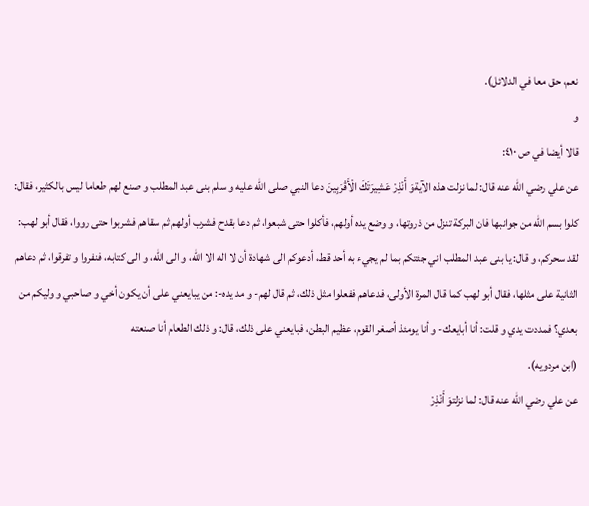نعم، حق معا في الدلائل).
و
قالا أيضا في ص ٤١٠:
عن علي رضي اللّه عنه قال: لما نزلت هذه الآيةوَ أَنْذِرْ عَشِيرَتَكَ الْأَقْرَبِينَ دعا النبي صلى اللّه عليه و سلم بنى عبد المطلب و صنع لهم طعاما ليس بالكثير، فقال: كلوا بسم اللّه من جوانبها فان البركة تنزل من ذروتها، و وضع يده أولهم، فأكلوا حتى شبعوا، ثم دعا بقدح فشرب أولهم ثم سقاهم فشربوا حتى رووا، فقال أبو لهب: لقد سحركم، و قال: يا بنى عبد المطلب اني جئتكم بما لم يجيء به أحد قط، أدعوكم الى شهادة أن لا اله الا اللّه، و الى اللّه، و الى كتابه، فنفروا و تفرقوا، ثم دعاهم الثانية على مثلها، فقال أبو لهب كما قال المرة الأولى، فدعاهم ففعلوا مثل ذلك، ثم قال لهم- و مد يده-: من يبايعني على أن يكون أخي و صاحبي و وليكم من بعدي؟ فمددت يدي و قلت: أنا أبايعك- و أنا يومئذ أصغر القوم، عظيم البطن، فبايعني على ذلك، قال: و ذلك الطعام أنا صنعته
(ابن مردويه).
عن علي رضي اللّه عنه قال: لما نزلتوَ أَنْذِرْ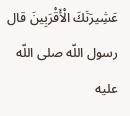عَشِيرَتَكَ الْأَقْرَبِينَ قال رسول اللّه صلى اللّه عليه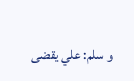و سلم: علي يقضى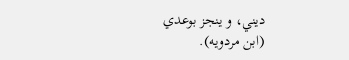ديني، و ينجز بوعدي
(ابن مردويه).